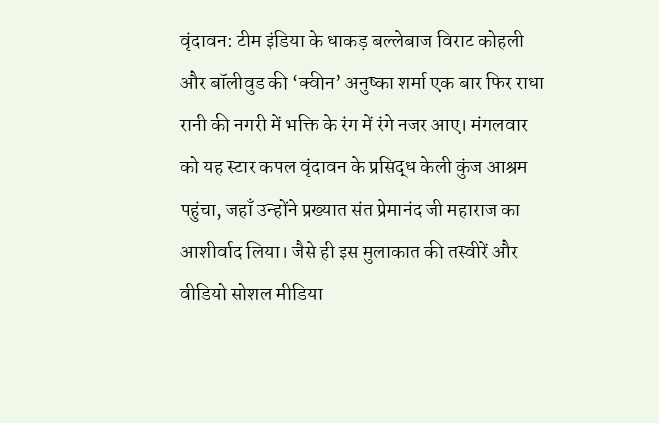वृंदावन: टीम इंडिया के धाकड़ बल्लेबाज विराट कोहली और बॉलीवुड की ‘क्वीन’ अनुष्का शर्मा एक बार फिर राधा रानी की नगरी में भक्ति के रंग में रंगे नजर आए। मंगलवार को यह स्टार कपल वृंदावन के प्रसिद्ध केली कुंज आश्रम पहुंचा, जहाँ उन्होंने प्रख्यात संत प्रेमानंद जी महाराज का आशीर्वाद लिया। जैसे ही इस मुलाकात की तस्वीरें और वीडियो सोशल मीडिया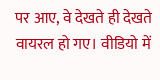पर आए, वे देखते ही देखते वायरल हो गए। वीडियो में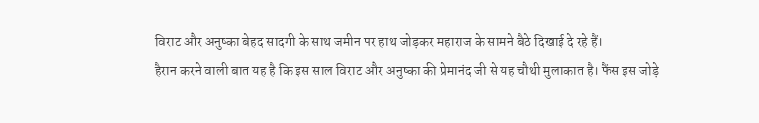विराट और अनुष्का बेहद सादगी के साथ जमीन पर हाथ जोड़कर महाराज के सामने बैठे दिखाई दे रहे हैं।
हैरान करने वाली बात यह है कि इस साल विराट और अनुष्का की प्रेमानंद जी से यह चौथी मुलाकात है। फैंस इस जोड़े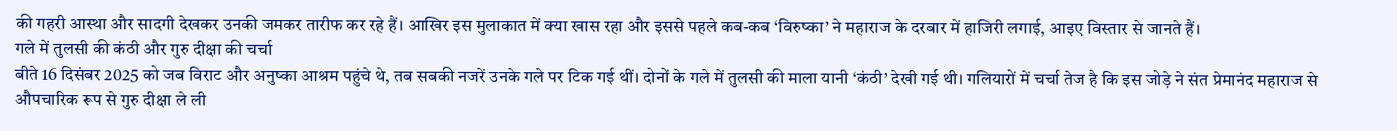की गहरी आस्था और सादगी देखकर उनकी जमकर तारीफ कर रहे हैं। आखिर इस मुलाकात में क्या खास रहा और इससे पहले कब-कब ‘विरुष्का’ ने महाराज के दरबार में हाजिरी लगाई, आइए विस्तार से जानते हैं।
गले में तुलसी की कंठी और गुरु दीक्षा की चर्चा
बीते 16 दिसंबर 2025 को जब विराट और अनुष्का आश्रम पहुंचे थे, तब सबकी नजरें उनके गले पर टिक गई थीं। दोनों के गले में तुलसी की माला यानी ‘कंठी’ देखी गई थी। गलियारों में चर्चा तेज है कि इस जोड़े ने संत प्रेमानंद महाराज से औपचारिक रूप से गुरु दीक्षा ले ली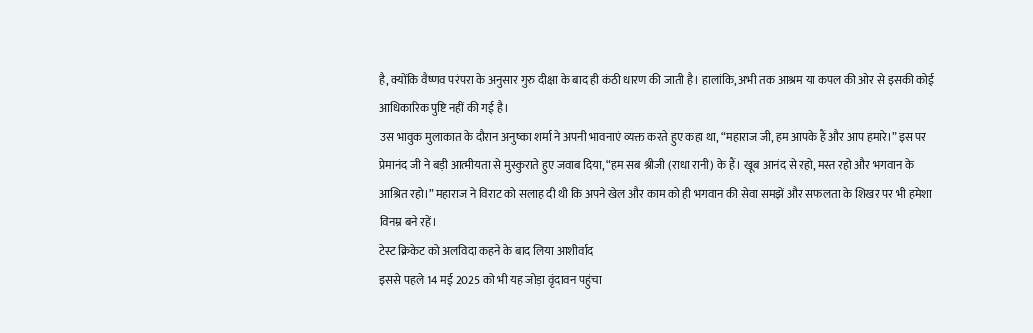है, क्योंकि वैष्णव परंपरा के अनुसार गुरु दीक्षा के बाद ही कंठी धारण की जाती है। हालांकि, अभी तक आश्रम या कपल की ओर से इसकी कोई आधिकारिक पुष्टि नहीं की गई है।
उस भावुक मुलाकात के दौरान अनुष्का शर्मा ने अपनी भावनाएं व्यक्त करते हुए कहा था, “महाराज जी, हम आपके हैं और आप हमारे।” इस पर प्रेमानंद जी ने बड़ी आत्मीयता से मुस्कुराते हुए जवाब दिया, “हम सब श्रीजी (राधा रानी) के हैं। खूब आनंद से रहो, मस्त रहो और भगवान के आश्रित रहो।” महाराज ने विराट को सलाह दी थी कि अपने खेल और काम को ही भगवान की सेवा समझें और सफलता के शिखर पर भी हमेशा विनम्र बने रहें।
टेस्ट क्रिकेट को अलविदा कहने के बाद लिया आशीर्वाद
इससे पहले 14 मई 2025 को भी यह जोड़ा वृंदावन पहुंचा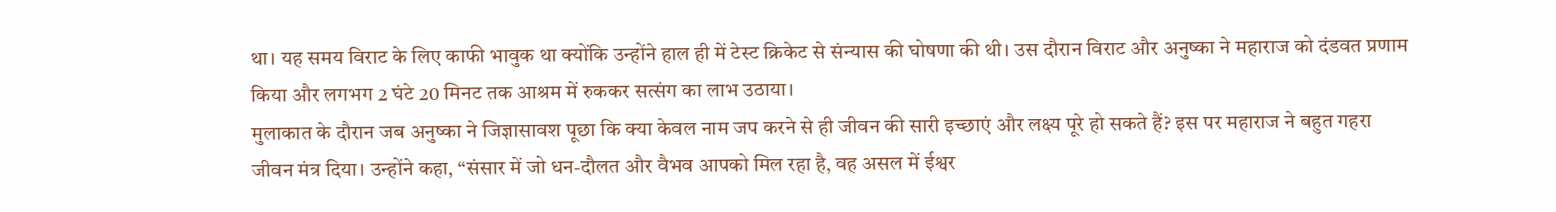था। यह समय विराट के लिए काफी भावुक था क्योंकि उन्होंने हाल ही में टेस्ट क्रिकेट से संन्यास की घोषणा की थी। उस दौरान विराट और अनुष्का ने महाराज को दंडवत प्रणाम किया और लगभग 2 घंटे 20 मिनट तक आश्रम में रुककर सत्संग का लाभ उठाया।
मुलाकात के दौरान जब अनुष्का ने जिज्ञासावश पूछा कि क्या केवल नाम जप करने से ही जीवन की सारी इच्छाएं और लक्ष्य पूरे हो सकते हैं? इस पर महाराज ने बहुत गहरा जीवन मंत्र दिया। उन्होंने कहा, “संसार में जो धन-दौलत और वैभव आपको मिल रहा है, वह असल में ईश्वर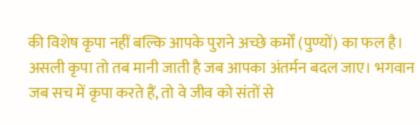की विशेष कृपा नहीं बल्कि आपके पुराने अच्छे कर्मों (पुण्यों) का फल है। असली कृपा तो तब मानी जाती है जब आपका अंतर्मन बदल जाए। भगवान जब सच में कृपा करते हैं, तो वे जीव को संतों से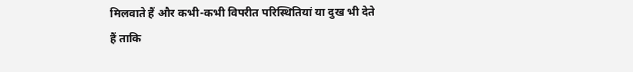मिलवाते हैं और कभी-कभी विपरीत परिस्थितियां या दुख भी देते हैं ताकि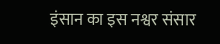इंसान का इस नश्वर संसार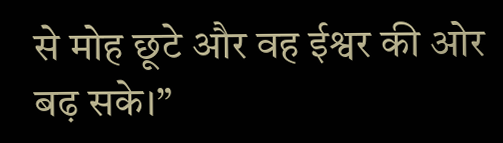से मोह छूटे और वह ईश्वर की ओर बढ़ सके।”